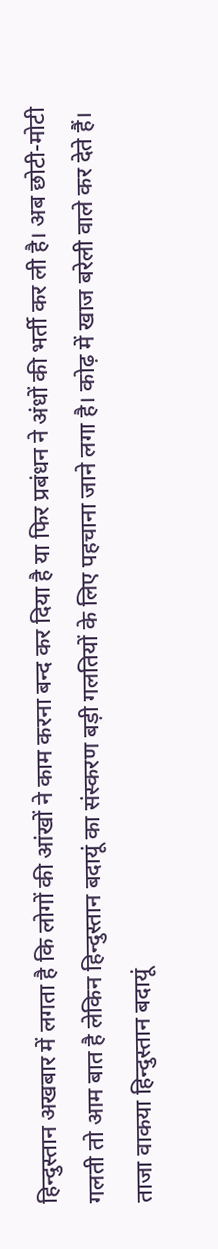हिन्दुस्तान अखबार में लगता है कि लोगों की आंखों ने काम करना बन्द कर दिया है या फिर प्रबंधन ने अंधों की भर्ती कर ली है। अब छोटी-मोटी गलती तो आम बात है लेकिन हिन्दुस्तान बदायूं का संस्करण बड़ी गलतियों के लिए पहचाना जाने लगा है। कोढ़ में खाज बरेली वाले कर देते हैं। ताजा वाकया हिन्दुस्तान बदायूं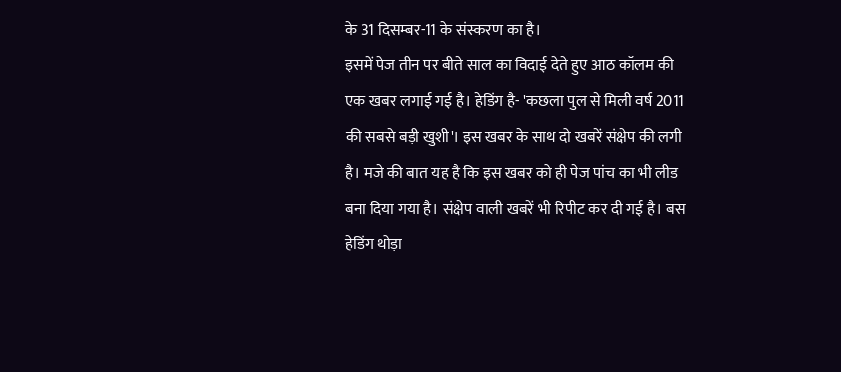के 31 दिसम्बर-11 के संस्करण का है।
इसमें पेज तीन पर बीते साल का विदाई देते हुए आठ कॉलम की एक खबर लगाई गई है। हेडिंग है- 'कछला पुल से मिली वर्ष 2011 की सबसे बड़ी खुशी'। इस खबर के साथ दो खबरें संक्षेप की लगी है। मजे की बात यह है कि इस खबर को ही पेज पांच का भी लीड बना दिया गया है। संक्षेप वाली खबरें भी रिपीट कर दी गई है। बस हेडिंग थोड़ा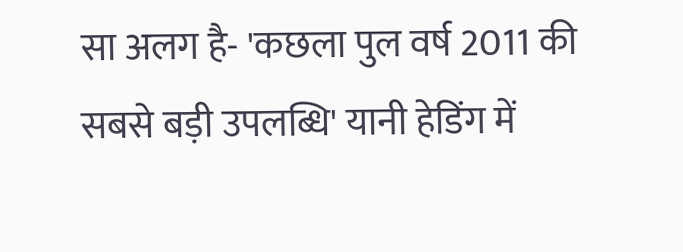सा अलग है- 'कछला पुल वर्ष 2011 की सबसे बड़ी उपलब्धि' यानी हेडिंग में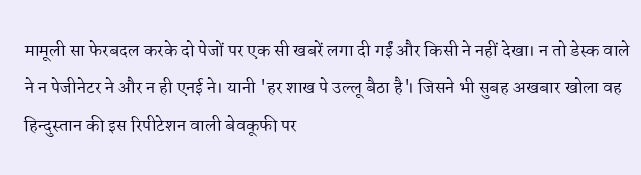मामूली सा फेरबदल करके दो पेजों पर एक सी खबरें लगा दी गईं और किसी ने नहीं देखा। न तो डेस्क वाले ने न पेजीनेटर ने और न ही एनई ने। यानी 'हर शाख पे उल्लू बैठा है'। जिसने भी सुबह अखबार खोला वह हिन्दुस्तान की इस रिपीटेशन वाली बेवकूफी पर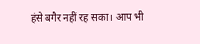हंसे बगैर नहीं रह सका। आप भी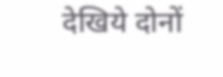देखिये दोनों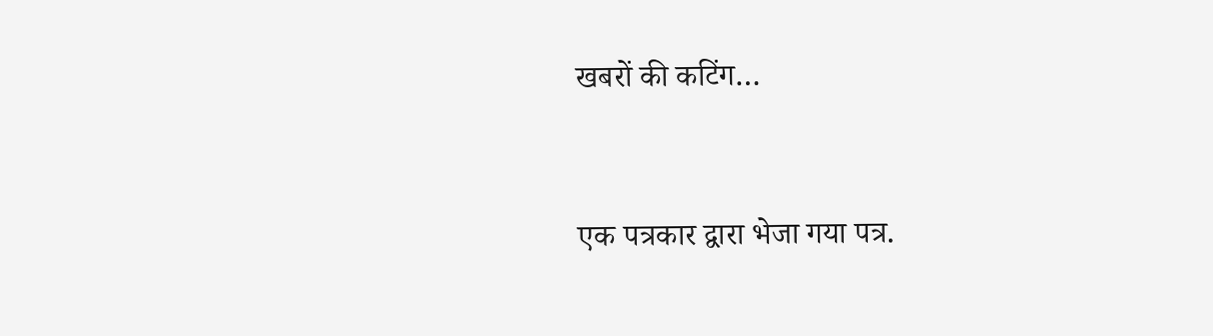खबरों की कटिंग…


एक पत्रकार द्वारा भेजा गया पत्र.